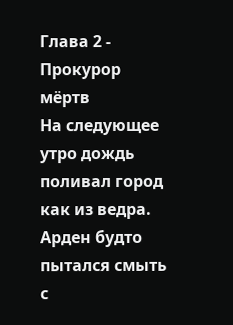Глава 2 - Прокурор мёртв
На следующее утро дождь поливал город как из ведра. Арден будто пытался смыть с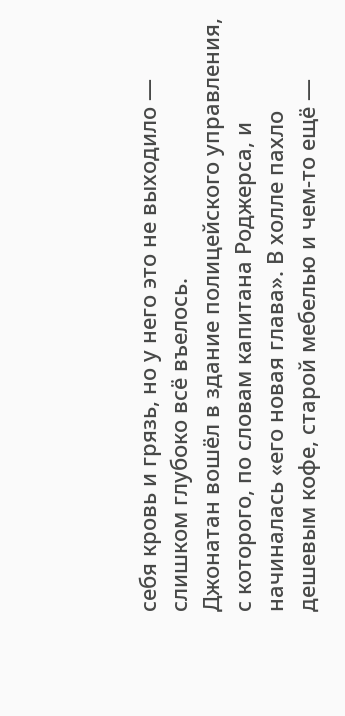себя кровь и грязь, но у него это не выходило — слишком глубоко всё въелось.
Джонатан вошёл в здание полицейского управления, с которого, по словам капитана Роджерса, и начиналась «его новая глава». В холле пахло дешевым кофе, старой мебелью и чем-то ещё —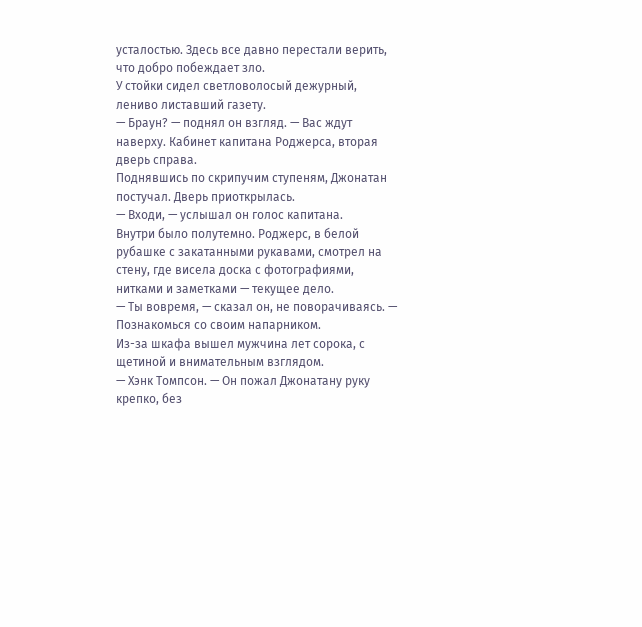усталостью. Здесь все давно перестали верить, что добро побеждает зло.
У стойки сидел светловолосый дежурный, лениво листавший газету.
— Браун? — поднял он взгляд. — Вас ждут наверху. Кабинет капитана Роджерса, вторая дверь справа.
Поднявшись по скрипучим ступеням, Джонатан постучал. Дверь приоткрылась.
— Входи, — услышал он голос капитана.
Внутри было полутемно. Роджерс, в белой рубашке с закатанными рукавами, смотрел на стену, где висела доска с фотографиями, нитками и заметками — текущее дело.
— Ты вовремя, — сказал он, не поворачиваясь. — Познакомься со своим напарником.
Из-за шкафа вышел мужчина лет сорока, с щетиной и внимательным взглядом.
— Хэнк Томпсон. — Он пожал Джонатану руку крепко, без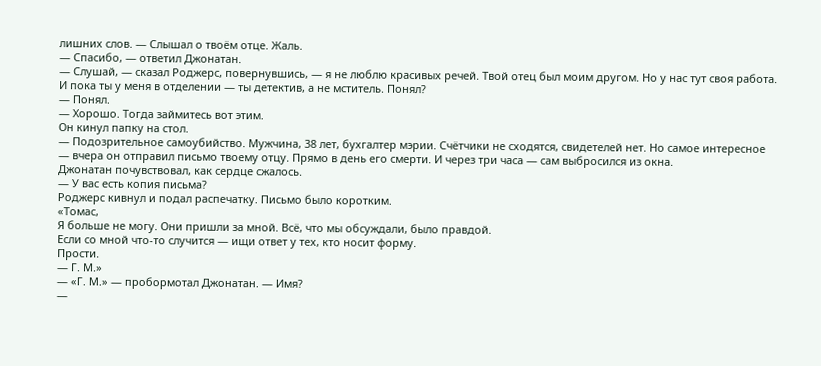лишних слов. — Слышал о твоём отце. Жаль.
— Спасибо, — ответил Джонатан.
— Слушай, — сказал Роджерс, повернувшись, — я не люблю красивых речей. Твой отец был моим другом. Но у нас тут своя работа. И пока ты у меня в отделении — ты детектив, а не мститель. Понял?
— Понял.
— Хорошо. Тогда займитесь вот этим.
Он кинул папку на стол.
— Подозрительное самоубийство. Мужчина, 38 лет, бухгалтер мэрии. Счётчики не сходятся, свидетелей нет. Но самое интересное — вчера он отправил письмо твоему отцу. Прямо в день его смерти. И через три часа — сам выбросился из окна.
Джонатан почувствовал, как сердце сжалось.
— У вас есть копия письма?
Роджерс кивнул и подал распечатку. Письмо было коротким.
«Томас,
Я больше не могу. Они пришли за мной. Всё, что мы обсуждали, было правдой.
Если со мной что-то случится — ищи ответ у тех, кто носит форму.
Прости.
— Г. М.»
— «Г. М.» — пробормотал Джонатан. — Имя?
—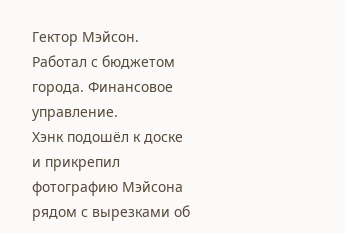Гектор Мэйсон. Работал с бюджетом города. Финансовое управление.
Хэнк подошёл к доске и прикрепил фотографию Мэйсона рядом с вырезками об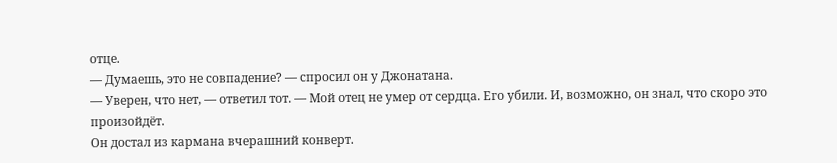отце.
— Думаешь, это не совпадение? — спросил он у Джонатана.
— Уверен, что нет, — ответил тот. — Мой отец не умер от сердца. Его убили. И, возможно, он знал, что скоро это произойдёт.
Он достал из кармана вчерашний конверт.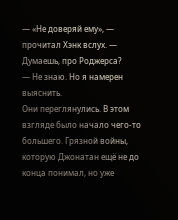— «Не доверяй ему», — прочитал Хэнк вслух. — Думаешь, про Роджерса?
— Не знаю. Но я намерен выяснить.
Они переглянулись. В этом взгляде было начало чего-то большего. Грязной войны, которую Джонатан ещё не до конца понимал, но уже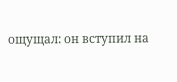ощущал: он вступил на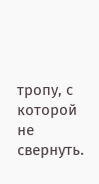тропу, с которой не свернуть.